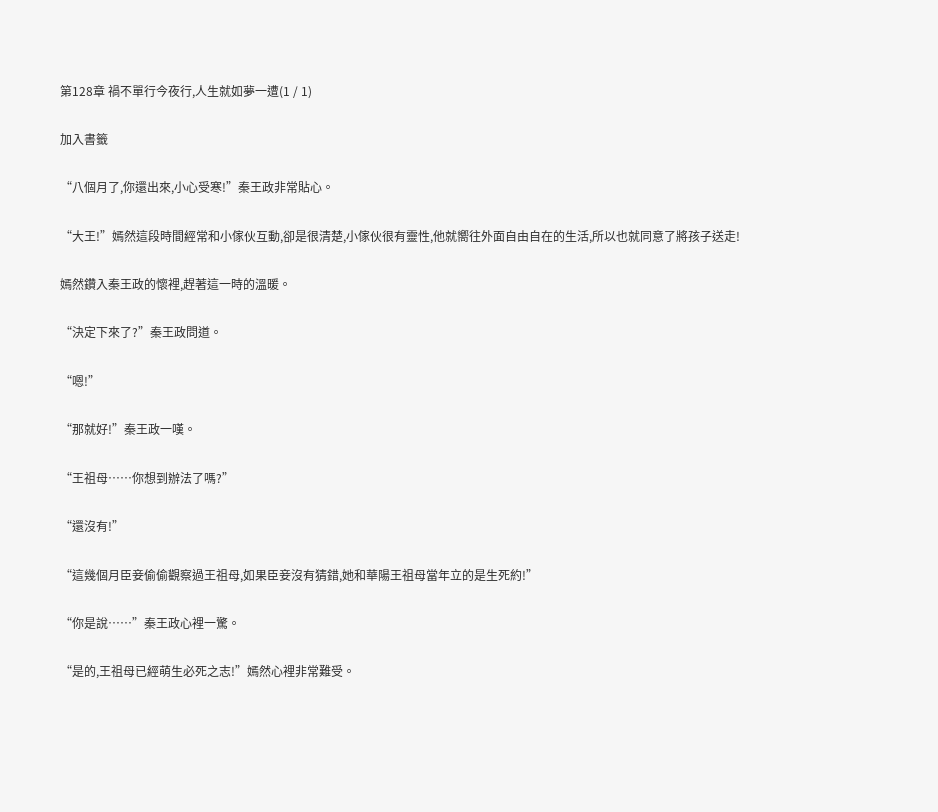第128章 禍不單行今夜行,人生就如夢一遭(1 / 1)

加入書籤

“八個月了,你還出來,小心受寒!”秦王政非常貼心。

“大王!”嫣然這段時間經常和小傢伙互動,卻是很清楚,小傢伙很有靈性,他就嚮往外面自由自在的生活,所以也就同意了將孩子送走!

嫣然鑽入秦王政的懷裡,趕著這一時的溫暖。

“決定下來了?”秦王政問道。

“嗯!”

“那就好!”秦王政一嘆。

“王祖母……你想到辦法了嗎?”

“還沒有!”

“這幾個月臣妾偷偷觀察過王祖母,如果臣妾沒有猜錯,她和華陽王祖母當年立的是生死約!”

“你是說……”秦王政心裡一驚。

“是的,王祖母已經萌生必死之志!”嫣然心裡非常難受。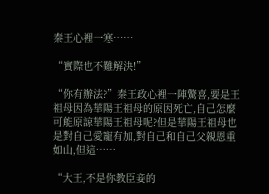秦王心裡一寒……

“實際也不難解決!”

“你有辦法?”秦王政心裡一陣驚喜,要是王祖母因為華陽王祖母的原因死亡,自己怎麼可能原諒華陽王祖母呢?但是華陽王祖母也是對自己愛寵有加,對自己和自己父親恩重如山,但這……

“大王,不是你教臣妾的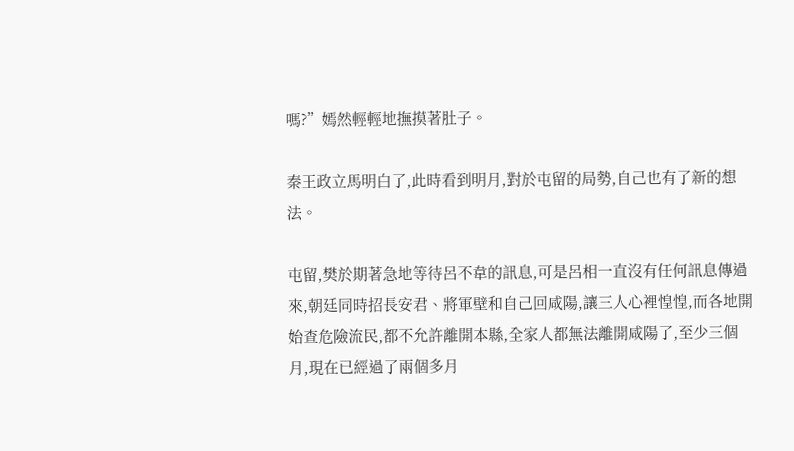嗎?”嫣然輕輕地撫摸著肚子。

秦王政立馬明白了,此時看到明月,對於屯留的局勢,自己也有了新的想法。

屯留,樊於期著急地等待呂不韋的訊息,可是呂相一直沒有任何訊息傳過來,朝廷同時招長安君、將軍壁和自己回咸陽,讓三人心裡惶惶,而各地開始查危險流民,都不允許離開本縣,全家人都無法離開咸陽了,至少三個月,現在已經過了兩個多月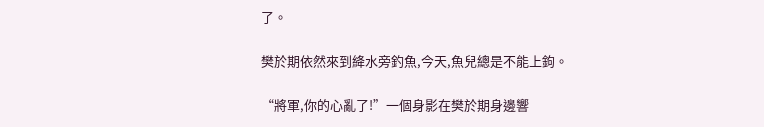了。

樊於期依然來到絳水旁釣魚,今天,魚兒總是不能上鉤。

“將軍,你的心亂了!”一個身影在樊於期身邊響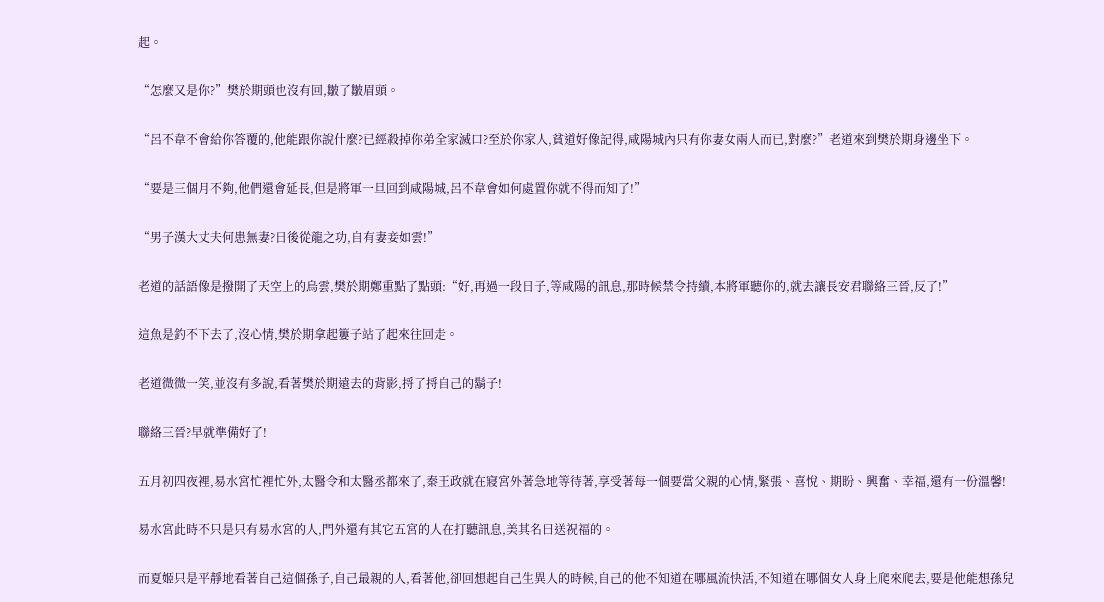起。

“怎麼又是你?”樊於期頭也沒有回,皺了皺眉頭。

“呂不韋不會給你答覆的,他能跟你說什麼?已經殺掉你弟全家滅口?至於你家人,貧道好像記得,咸陽城內只有你妻女兩人而已,對麼?”老道來到樊於期身邊坐下。

“要是三個月不夠,他們還會延長,但是將軍一旦回到咸陽城,呂不韋會如何處置你就不得而知了!”

“男子漢大丈夫何患無妻?日後從龍之功,自有妻妾如雲!”

老道的話語像是撥開了天空上的烏雲,樊於期鄭重點了點頭:“好,再過一段日子,等咸陽的訊息,那時候禁令持續,本將軍聽你的,就去讓長安君聯絡三晉,反了!”

這魚是釣不下去了,沒心情,樊於期拿起簍子站了起來往回走。

老道微微一笑,並沒有多說,看著樊於期遠去的背影,捋了捋自己的鬍子!

聯絡三晉?早就準備好了!

五月初四夜裡,易水宮忙裡忙外,太醫令和太醫丞都來了,秦王政就在寢宮外著急地等待著,享受著每一個要當父親的心情,緊張、喜悅、期盼、興奮、幸福,還有一份溫馨!

易水宮此時不只是只有易水宮的人,門外還有其它五宮的人在打聽訊息,美其名曰送祝福的。

而夏姬只是平靜地看著自己這個孫子,自己最親的人,看著他,卻回想起自己生異人的時候,自己的他不知道在哪風流快活,不知道在哪個女人身上爬來爬去,要是他能想孫兒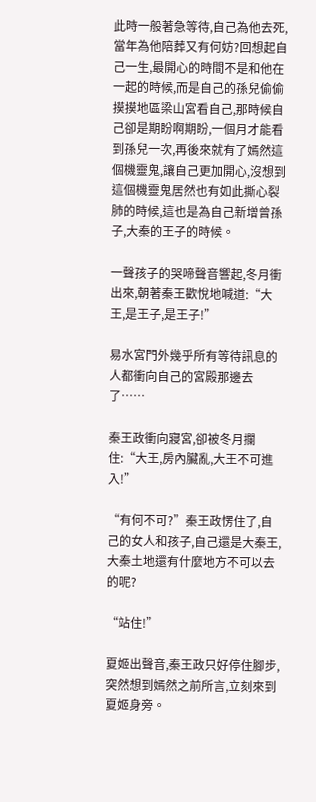此時一般著急等待,自己為他去死,當年為他陪葬又有何妨?回想起自己一生,最開心的時間不是和他在一起的時候,而是自己的孫兒偷偷摸摸地區梁山宮看自己,那時候自己卻是期盼啊期盼,一個月才能看到孫兒一次,再後來就有了嫣然這個機靈鬼,讓自己更加開心,沒想到這個機靈鬼居然也有如此撕心裂肺的時候,這也是為自己新增曾孫子,大秦的王子的時候。

一聲孩子的哭啼聲音響起,冬月衝出來,朝著秦王歡悅地喊道:“大王,是王子,是王子!”

易水宮門外幾乎所有等待訊息的人都衝向自己的宮殿那邊去了……

秦王政衝向寢宮,卻被冬月攔住:“大王,房內臟亂,大王不可進入!”

“有何不可?”秦王政愣住了,自己的女人和孩子,自己還是大秦王,大秦土地還有什麼地方不可以去的呢?

“站住!”

夏姬出聲音,秦王政只好停住腳步,突然想到嫣然之前所言,立刻來到夏姬身旁。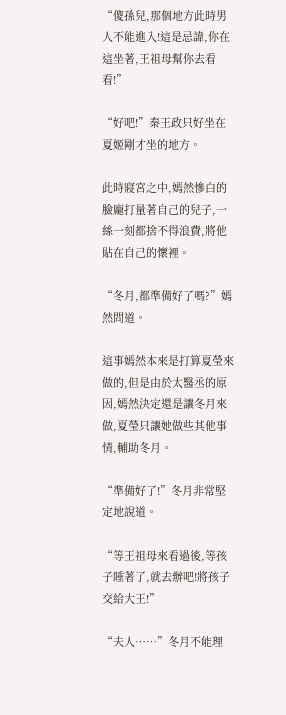“傻孫兒,那個地方此時男人不能進入!這是忌諱,你在這坐著,王祖母幫你去看看!”

“好吧!”秦王政只好坐在夏姬剛才坐的地方。

此時寢宮之中,嫣然慘白的臉龐打量著自己的兒子,一絲一刻都捨不得浪費,將他貼在自己的懷裡。

“冬月,都準備好了嗎?”嫣然問道。

這事嫣然本來是打算夏瑩來做的,但是由於太醫丞的原因,嫣然決定還是讓冬月來做,夏瑩只讓她做些其他事情,輔助冬月。

“準備好了!”冬月非常堅定地說道。

“等王祖母來看過後,等孩子睡著了,就去辦吧!將孩子交給大王!”

“夫人……”冬月不能理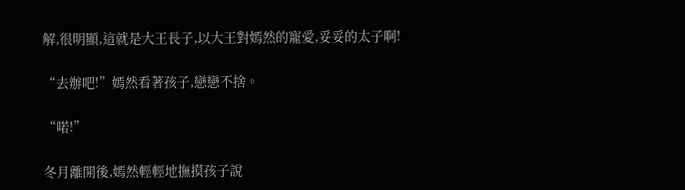解,很明顯,這就是大王長子,以大王對嫣然的寵愛,妥妥的太子啊!

“去辦吧!”嫣然看著孩子,戀戀不捨。

“喏!”

冬月離開後,嫣然輕輕地撫摸孩子說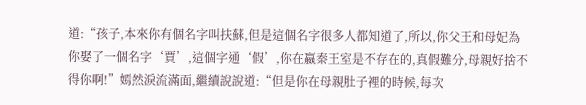道:“孩子,本來你有個名字叫扶蘇,但是這個名字很多人都知道了,所以,你父王和母妃為你娶了一個名字‘賈’,這個字通‘假’,你在嬴秦王室是不存在的,真假難分,母親好捨不得你啊!”嫣然淚流滿面,繼續說說道:“但是你在母親肚子裡的時候,每次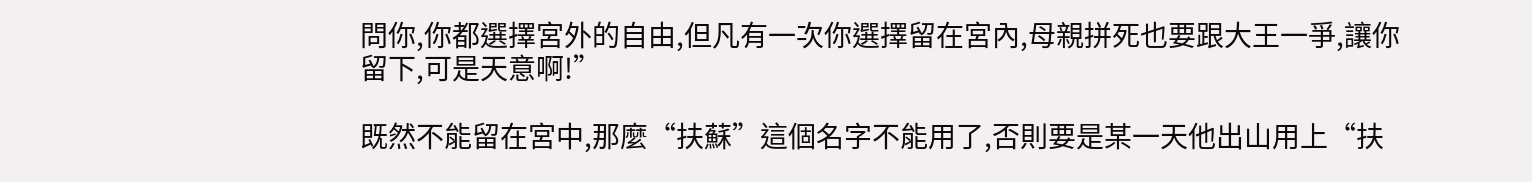問你,你都選擇宮外的自由,但凡有一次你選擇留在宮內,母親拼死也要跟大王一爭,讓你留下,可是天意啊!”

既然不能留在宮中,那麼“扶蘇”這個名字不能用了,否則要是某一天他出山用上“扶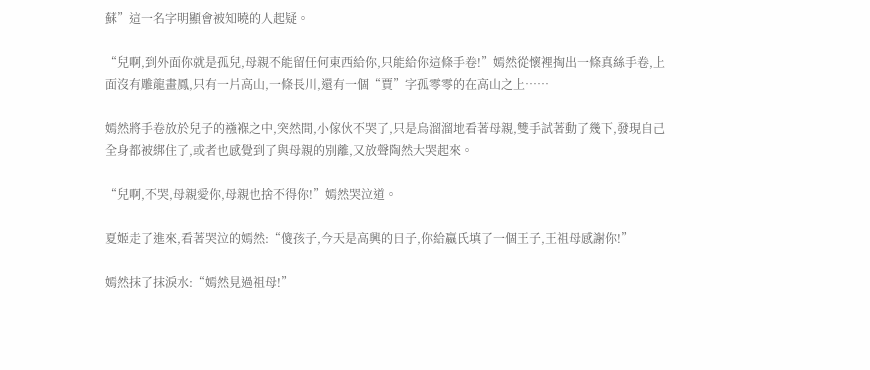蘇”這一名字明顯會被知曉的人起疑。

“兒啊,到外面你就是孤兒,母親不能留任何東西給你,只能給你這條手卷!”嫣然從懷裡掏出一條真絲手卷,上面沒有雕龍畫鳳,只有一片高山,一條長川,還有一個“賈”字孤零零的在高山之上……

嫣然將手卷放於兒子的襁褓之中,突然間,小傢伙不哭了,只是烏溜溜地看著母親,雙手試著動了幾下,發現自己全身都被綁住了,或者也感覺到了與母親的別離,又放聲陶然大哭起來。

“兒啊,不哭,母親愛你,母親也捨不得你!”嫣然哭泣道。

夏姬走了進來,看著哭泣的嫣然:“傻孩子,今天是高興的日子,你給嬴氏填了一個王子,王祖母感謝你!”

嫣然抹了抹淚水:“嫣然見過祖母!”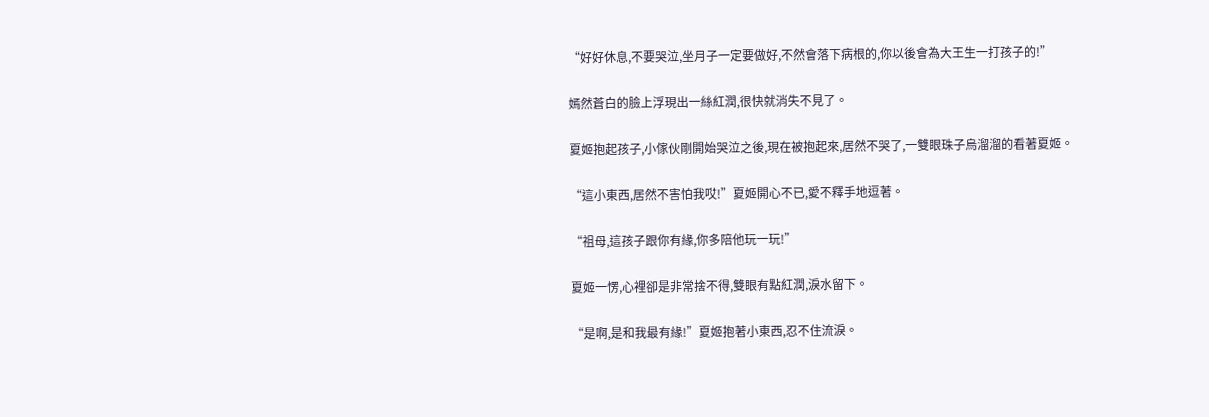“好好休息,不要哭泣,坐月子一定要做好,不然會落下病根的,你以後會為大王生一打孩子的!”

嫣然蒼白的臉上浮現出一絲紅潤,很快就消失不見了。

夏姬抱起孩子,小傢伙剛開始哭泣之後,現在被抱起來,居然不哭了,一雙眼珠子烏溜溜的看著夏姬。

“這小東西,居然不害怕我哎!”夏姬開心不已,愛不釋手地逗著。

“祖母,這孩子跟你有緣,你多陪他玩一玩!”

夏姬一愣,心裡卻是非常捨不得,雙眼有點紅潤,淚水留下。

“是啊,是和我最有緣!”夏姬抱著小東西,忍不住流淚。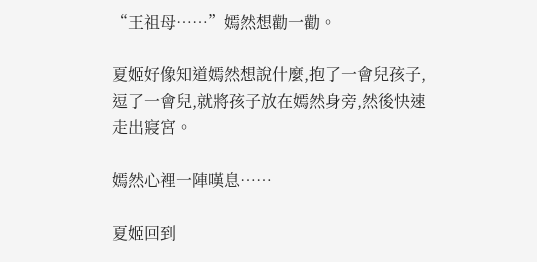“王祖母……”嫣然想勸一勸。

夏姬好像知道嫣然想說什麼,抱了一會兒孩子,逗了一會兒,就將孩子放在嫣然身旁,然後快速走出寢宮。

嫣然心裡一陣嘆息……

夏姬回到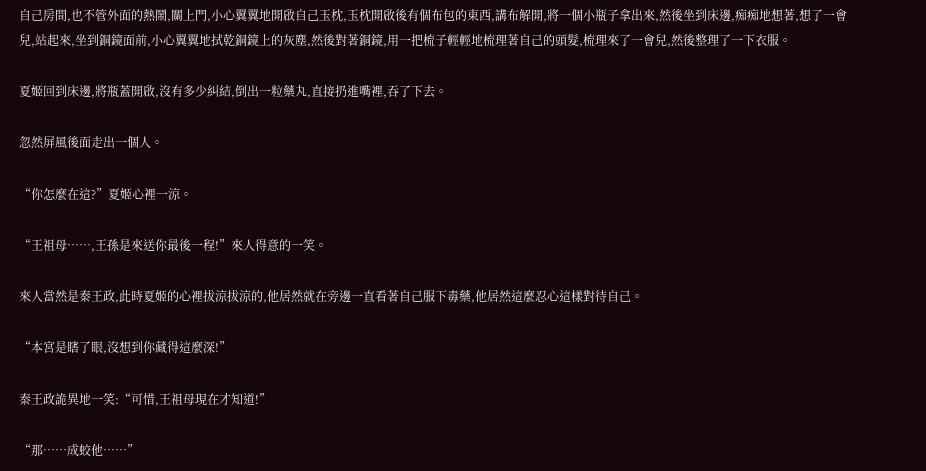自己房間,也不管外面的熱鬧,關上門,小心翼翼地開啟自己玉枕,玉枕開啟後有個布包的東西,講布解開,將一個小瓶子拿出來,然後坐到床邊,痴痴地想著,想了一會兒,站起來,坐到銅鏡面前,小心翼翼地拭乾銅鏡上的灰塵,然後對著銅鏡,用一把梳子輕輕地梳理著自己的頭髮,梳理來了一會兒,然後整理了一下衣服。

夏姬回到床邊,將瓶蓋開啟,沒有多少糾結,倒出一粒藥丸,直接扔進嘴裡,吞了下去。

忽然屏風後面走出一個人。

“你怎麼在這?”夏姬心裡一涼。

“王祖母……,王孫是來送你最後一程!”來人得意的一笑。

來人當然是秦王政,此時夏姬的心裡拔涼拔涼的,他居然就在旁邊一直看著自己服下毒藥,他居然這麼忍心這樣對待自己。

“本宮是瞎了眼,沒想到你藏得這麼深!”

秦王政詭異地一笑:“可惜,王祖母現在才知道!”

“那……成蛟他……”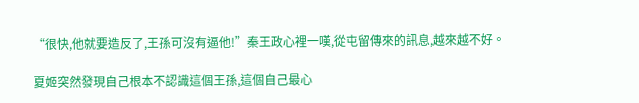“很快,他就要造反了,王孫可沒有逼他!”秦王政心裡一嘆,從屯留傳來的訊息,越來越不好。

夏姬突然發現自己根本不認識這個王孫,這個自己最心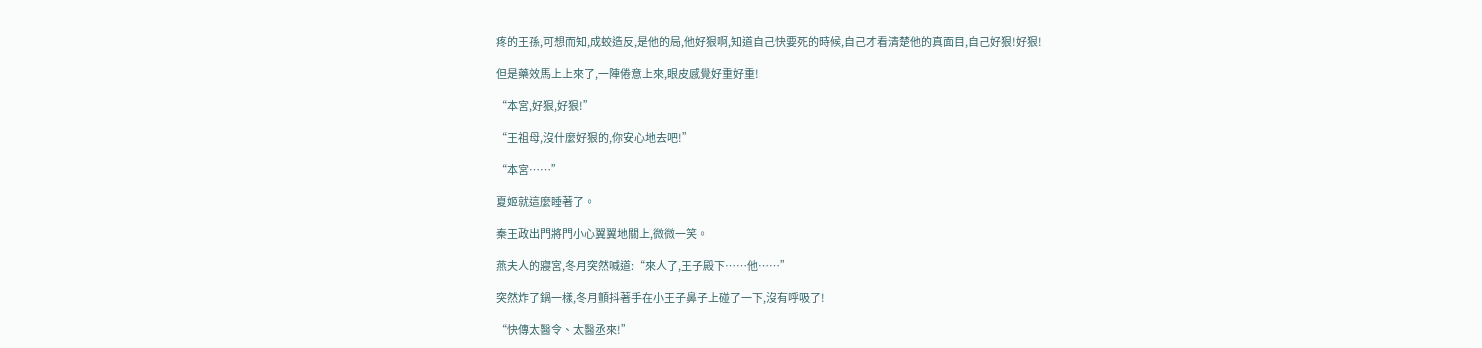疼的王孫,可想而知,成蛟造反,是他的局,他好狠啊,知道自己快要死的時候,自己才看清楚他的真面目,自己好狠!好狠!

但是藥效馬上上來了,一陣倦意上來,眼皮感覺好重好重!

“本宮,好狠,好狠!”

“王祖母,沒什麼好狠的,你安心地去吧!”

“本宮……”

夏姬就這麼睡著了。

秦王政出門將門小心翼翼地關上,微微一笑。

燕夫人的寢宮,冬月突然喊道:“來人了,王子殿下……他……”

突然炸了鍋一樣,冬月顫抖著手在小王子鼻子上碰了一下,沒有呼吸了!

“快傳太醫令、太醫丞來!”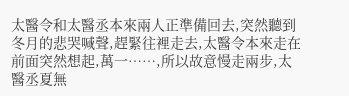太醫令和太醫丞本來兩人正準備回去,突然聽到冬月的悲哭喊聲,趕緊往裡走去,太醫令本來走在前面突然想起,萬一……,所以故意慢走兩步,太醫丞夏無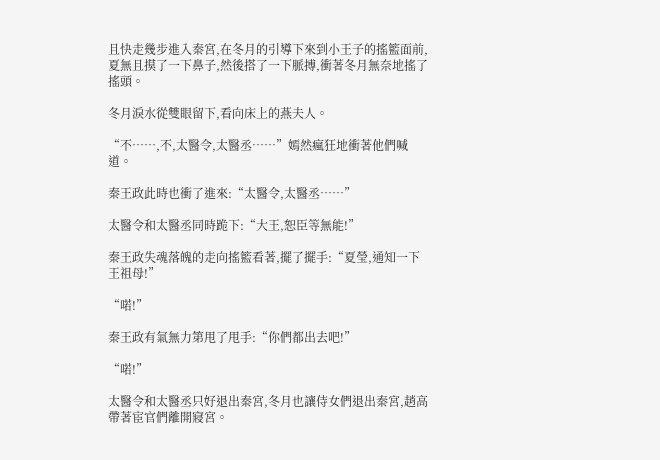且快走幾步進入秦宮,在冬月的引導下來到小王子的搖籃面前,夏無且摸了一下鼻子,然後搭了一下脈搏,衝著冬月無奈地搖了搖頭。

冬月淚水從雙眼留下,看向床上的燕夫人。

“不……,不,太醫令,太醫丞……”嫣然瘋狂地衝著他們喊道。

秦王政此時也衝了進來:“太醫令,太醫丞……”

太醫令和太醫丞同時跪下:“大王,恕臣等無能!”

秦王政失魂落魄的走向搖籃看著,擺了擺手:“夏瑩,通知一下王祖母!”

“喏!”

秦王政有氣無力第甩了甩手:“你們都出去吧!”

“喏!”

太醫令和太醫丞只好退出秦宮,冬月也讓侍女們退出秦宮,趙高帶著宦官們離開寢宮。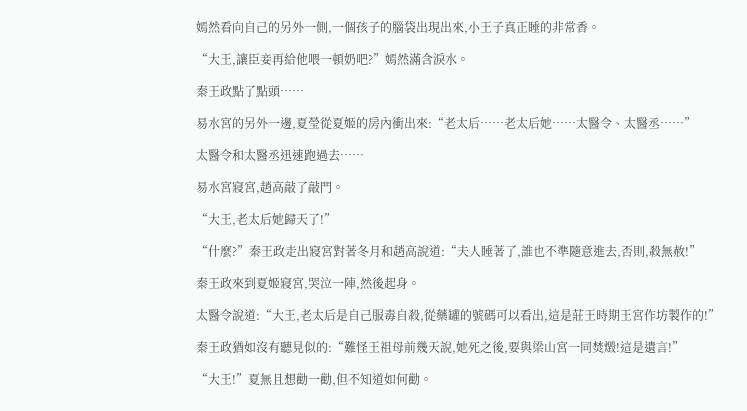嫣然看向自己的另外一側,一個孩子的腦袋出現出來,小王子真正睡的非常香。

“大王,讓臣妾再給他喂一頓奶吧?”嫣然滿含淚水。

秦王政點了點頭……

易水宮的另外一邊,夏瑩從夏姬的房內衝出來:“老太后……老太后她……太醫令、太醫丞……”

太醫令和太醫丞迅速跑過去……

易水宮寢宮,趙高敲了敲門。

“大王,老太后她歸天了!”

“什麼?”秦王政走出寢宮對著冬月和趙高說道:“夫人睡著了,誰也不準隨意進去,否則,殺無赦!”

秦王政來到夏姬寢宮,哭泣一陣,然後起身。

太醫令說道:“大王,老太后是自己服毒自殺,從藥罐的號碼可以看出,這是莊王時期王宮作坊製作的!”

秦王政猶如沒有聽見似的:“難怪王祖母前幾天說,她死之後,要與梁山宮一同焚燬!這是遺言!”

“大王!”夏無且想勸一勸,但不知道如何勸。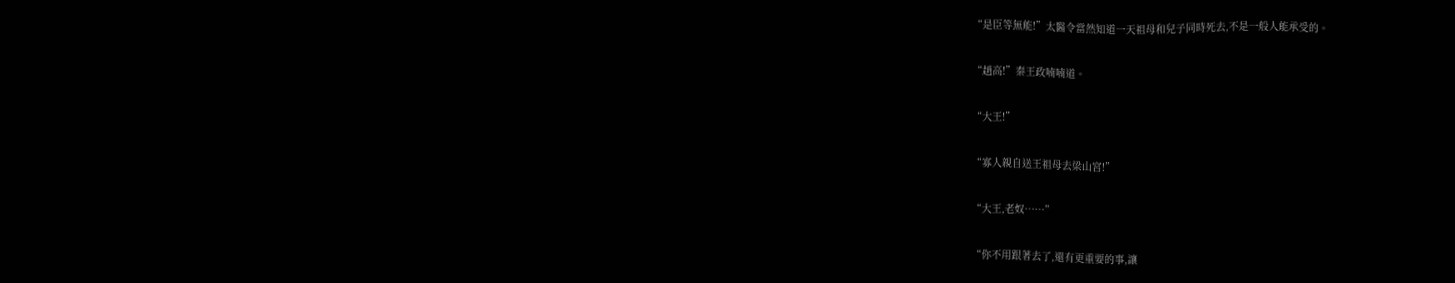“是臣等無能!”太醫令當然知道一天祖母和兒子同時死去,不是一般人能承受的。

“趙高!”秦王政喃喃道。

“大王!”

“寡人親自送王祖母去梁山宮!”

“大王,老奴……”

“你不用跟著去了,還有更重要的事,讓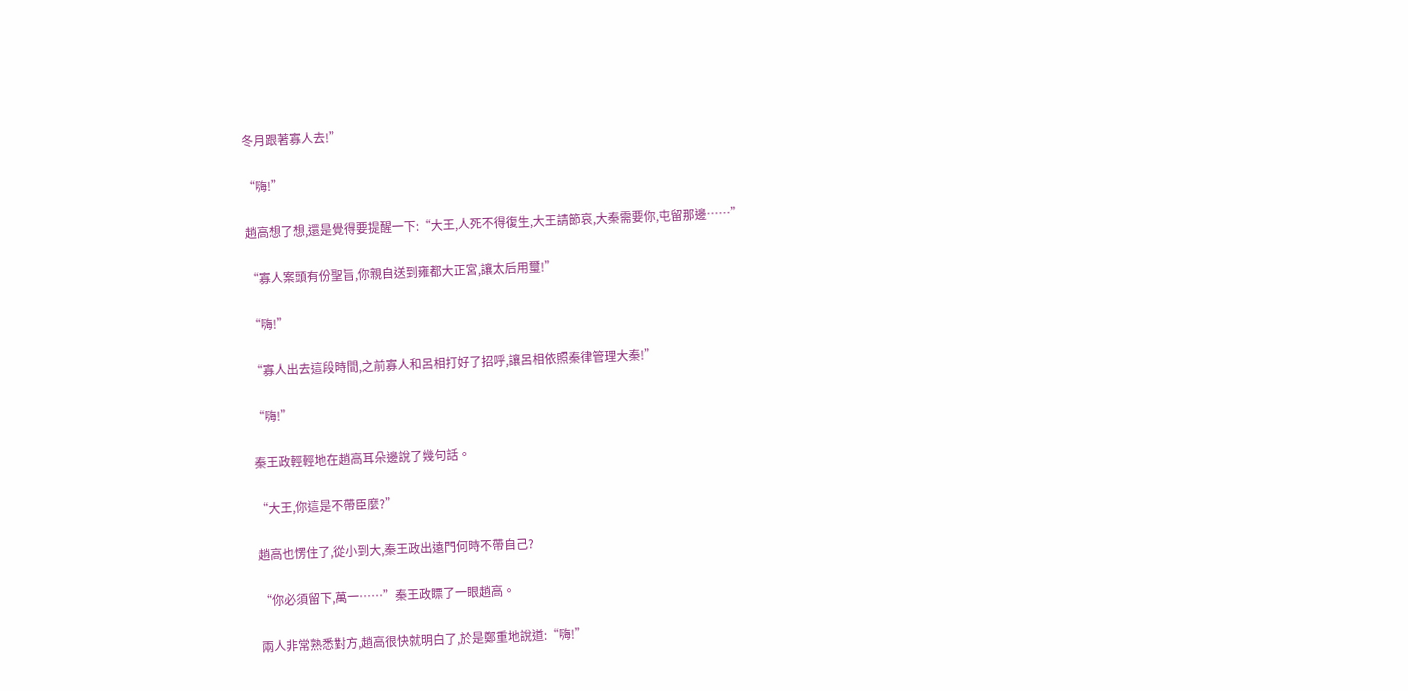冬月跟著寡人去!”

“嗨!”

趙高想了想,還是覺得要提醒一下:“大王,人死不得復生,大王請節哀,大秦需要你,屯留那邊……”

“寡人案頭有份聖旨,你親自送到雍都大正宮,讓太后用璽!”

“嗨!”

“寡人出去這段時間,之前寡人和呂相打好了招呼,讓呂相依照秦律管理大秦!”

“嗨!”

秦王政輕輕地在趙高耳朵邊說了幾句話。

“大王,你這是不帶臣麼?”

趙高也愣住了,從小到大,秦王政出遠門何時不帶自己?

“你必須留下,萬一……”秦王政瞟了一眼趙高。

兩人非常熟悉對方,趙高很快就明白了,於是鄭重地說道:“嗨!”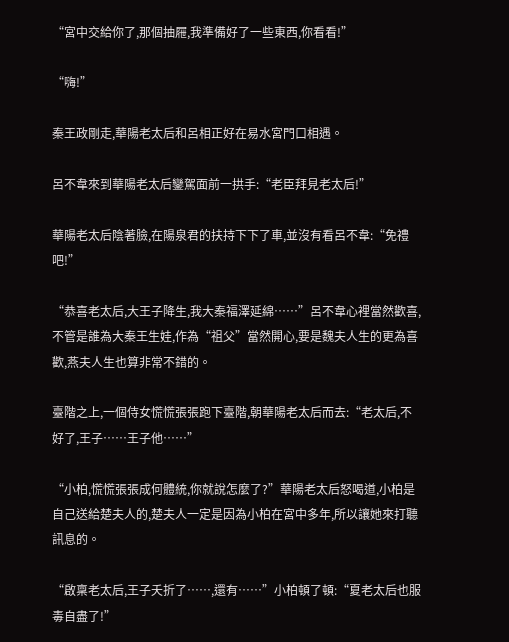“宮中交給你了,那個抽屜,我準備好了一些東西,你看看!”

“嗨!”

秦王政剛走,華陽老太后和呂相正好在易水宮門口相遇。

呂不韋來到華陽老太后鑾駕面前一拱手:“老臣拜見老太后!”

華陽老太后陰著臉,在陽泉君的扶持下下了車,並沒有看呂不韋:“免禮吧!”

“恭喜老太后,大王子降生,我大秦福澤延綿……”呂不韋心裡當然歡喜,不管是誰為大秦王生娃,作為“祖父”當然開心,要是魏夫人生的更為喜歡,燕夫人生也算非常不錯的。

臺階之上,一個侍女慌慌張張跑下臺階,朝華陽老太后而去:“老太后,不好了,王子……王子他……”

“小柏,慌慌張張成何體統,你就說怎麼了?”華陽老太后怒喝道,小柏是自己送給楚夫人的,楚夫人一定是因為小柏在宮中多年,所以讓她來打聽訊息的。

“啟稟老太后,王子夭折了……,還有……”小柏頓了頓:“夏老太后也服毒自盡了!”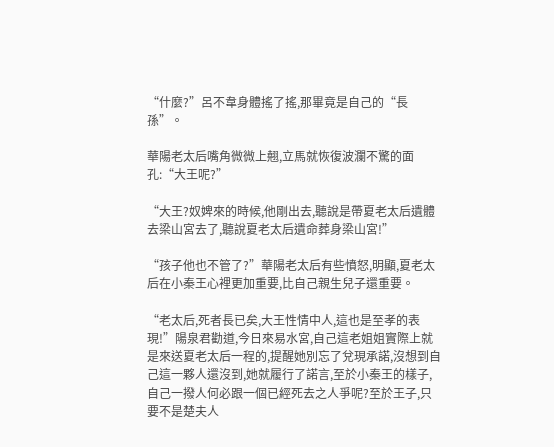“什麼?”呂不韋身體搖了搖,那畢竟是自己的“長孫”。

華陽老太后嘴角微微上翹,立馬就恢復波瀾不驚的面孔:“大王呢?”

“大王?奴婢來的時候,他剛出去,聽說是帶夏老太后遺體去梁山宮去了,聽說夏老太后遺命葬身梁山宮!”

“孩子他也不管了?”華陽老太后有些憤怒,明顯,夏老太后在小秦王心裡更加重要,比自己親生兒子還重要。

“老太后,死者長已矣,大王性情中人,這也是至孝的表現!”陽泉君勸道,今日來易水宮,自己這老姐姐實際上就是來送夏老太后一程的,提醒她別忘了兌現承諾,沒想到自己這一夥人還沒到,她就履行了諾言,至於小秦王的樣子,自己一撥人何必跟一個已經死去之人爭呢?至於王子,只要不是楚夫人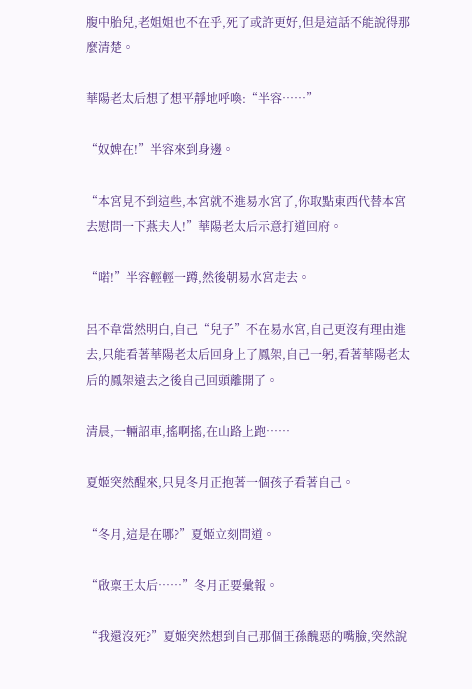腹中胎兒,老姐姐也不在乎,死了或許更好,但是這話不能說得那麼清楚。

華陽老太后想了想平靜地呼喚:“半容……”

“奴婢在!”半容來到身邊。

“本宮見不到這些,本宮就不進易水宮了,你取點東西代替本宮去慰問一下燕夫人!”華陽老太后示意打道回府。

“喏!”半容輕輕一蹲,然後朝易水宮走去。

呂不韋當然明白,自己“兒子”不在易水宮,自己更沒有理由進去,只能看著華陽老太后回身上了鳳架,自己一躬,看著華陽老太后的鳳架遠去之後自己回頭離開了。

清晨,一輛詔車,搖啊搖,在山路上跑……

夏姬突然醒來,只見冬月正抱著一個孩子看著自己。

“冬月,這是在哪?”夏姬立刻問道。

“啟稟王太后……”冬月正要彙報。

“我還沒死?”夏姬突然想到自己那個王孫醜惡的嘴臉,突然說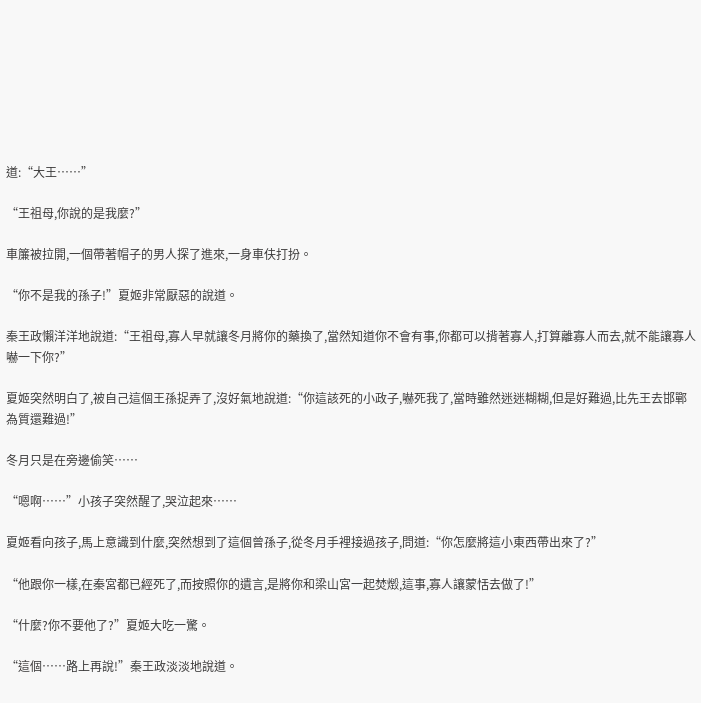道:“大王……”

“王祖母,你說的是我麼?”

車簾被拉開,一個帶著帽子的男人探了進來,一身車伕打扮。

“你不是我的孫子!”夏姬非常厭惡的說道。

秦王政懶洋洋地說道:“王祖母,寡人早就讓冬月將你的藥換了,當然知道你不會有事,你都可以揹著寡人,打算離寡人而去,就不能讓寡人嚇一下你?”

夏姬突然明白了,被自己這個王孫捉弄了,沒好氣地說道:“你這該死的小政子,嚇死我了,當時雖然迷迷糊糊,但是好難過,比先王去邯鄲為質還難過!”

冬月只是在旁邊偷笑……

“嗯啊……”小孩子突然醒了,哭泣起來……

夏姬看向孩子,馬上意識到什麼,突然想到了這個曾孫子,從冬月手裡接過孩子,問道:“你怎麼將這小東西帶出來了?”

“他跟你一樣,在秦宮都已經死了,而按照你的遺言,是將你和梁山宮一起焚燬,這事,寡人讓蒙恬去做了!”

“什麼?你不要他了?”夏姬大吃一驚。

“這個……路上再說!”秦王政淡淡地說道。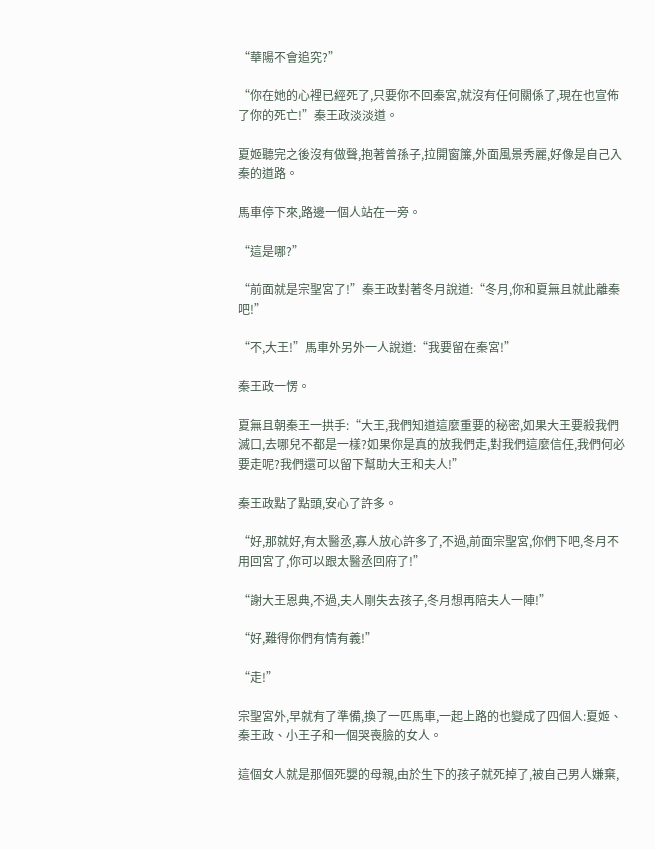“華陽不會追究?”

“你在她的心裡已經死了,只要你不回秦宮,就沒有任何關係了,現在也宣佈了你的死亡!”秦王政淡淡道。

夏姬聽完之後沒有做聲,抱著曾孫子,拉開窗簾,外面風景秀麗,好像是自己入秦的道路。

馬車停下來,路邊一個人站在一旁。

“這是哪?”

“前面就是宗聖宮了!”秦王政對著冬月說道:“冬月,你和夏無且就此離秦吧!”

“不,大王!”馬車外另外一人說道:“我要留在秦宮!”

秦王政一愣。

夏無且朝秦王一拱手:“大王,我們知道這麼重要的秘密,如果大王要殺我們滅口,去哪兒不都是一樣?如果你是真的放我們走,對我們這麼信任,我們何必要走呢?我們還可以留下幫助大王和夫人!”

秦王政點了點頭,安心了許多。

“好,那就好,有太醫丞,寡人放心許多了,不過,前面宗聖宮,你們下吧,冬月不用回宮了,你可以跟太醫丞回府了!”

“謝大王恩典,不過,夫人剛失去孩子,冬月想再陪夫人一陣!”

“好,難得你們有情有義!”

“走!”

宗聖宮外,早就有了準備,換了一匹馬車,一起上路的也變成了四個人:夏姬、秦王政、小王子和一個哭喪臉的女人。

這個女人就是那個死嬰的母親,由於生下的孩子就死掉了,被自己男人嫌棄,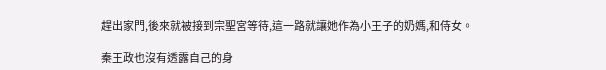趕出家門,後來就被接到宗聖宮等待,這一路就讓她作為小王子的奶媽,和侍女。

秦王政也沒有透露自己的身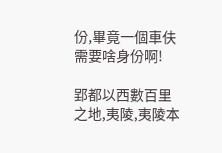份,畢竟一個車伕需要啥身份啊!

郢都以西數百里之地,夷陵,夷陵本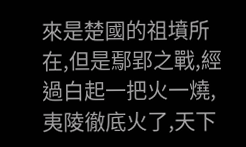來是楚國的祖墳所在,但是鄢郢之戰,經過白起一把火一燒,夷陵徹底火了,天下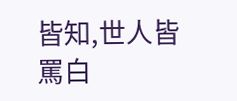皆知,世人皆罵白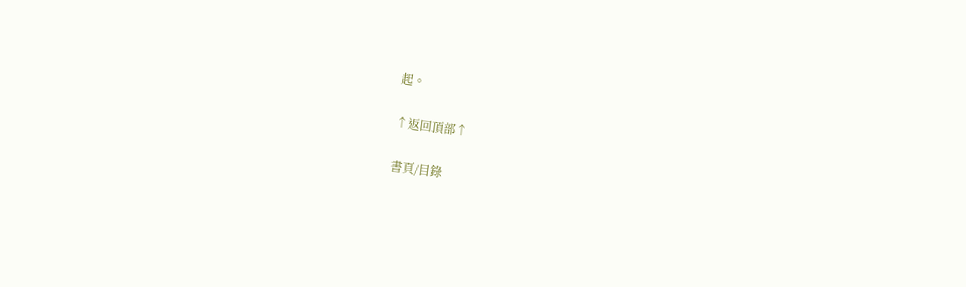起。

↑返回頂部↑

書頁/目錄